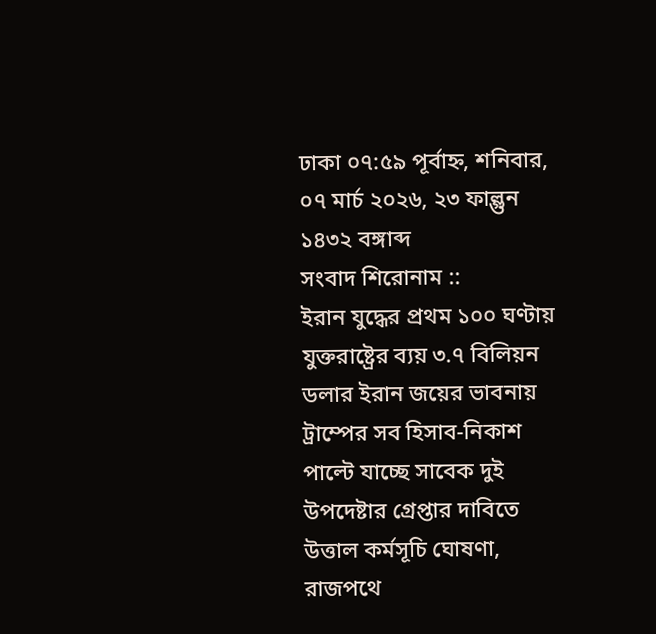ঢাকা ০৭:৫৯ পূর্বাহ্ন, শনিবার, ০৭ মার্চ ২০২৬, ২৩ ফাল্গুন ১৪৩২ বঙ্গাব্দ
সংবাদ শিরোনাম ::
ইরান যুদ্ধের প্রথম ১০০ ঘণ্টায় যুক্তরাষ্ট্রের ব্যয় ৩.৭ বিলিয়ন ডলার ইরান জয়ের ভাবনায় ট্রাম্পের সব হিসাব-নিকাশ পাল্টে যাচ্ছে সাবেক দুই উপদেষ্টার গ্রেপ্তার দাবিতে উত্তাল কর্মসূচি ঘোষণা, রাজপথে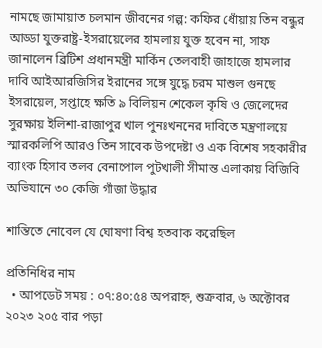নামছে জামায়াত চলমান জীবনের গল্প: কফির ধোঁয়ায় তিন বন্ধুর আড্ডা যুক্তরাষ্ট্র-ইসরায়েলের হামলায় যুক্ত হবেন না, সাফ জানালেন ব্রিটিশ প্রধানমন্ত্রী মার্কিন তেলবাহী জাহাজে হামলার দাবি আইআরজিসির ইরানের সঙ্গে যুদ্ধে চরম মাশুল গুনছে ইসরায়েল, সপ্তাহে ক্ষতি ৯ বিলিয়ন শেকেল কৃষি ও জেলেদের সুরক্ষায় ইলিশা-রাজাপুর খাল পুনঃখননের দাবিতে মন্ত্রণালয়ে স্মারকলিপি আরও তিন সাবেক উপদেষ্টা ও এক বিশেষ সহকারীর ব্যাংক হিসাব তলব বেনাপোল পুটখালী সীমান্ত এলাকায় বিজিবি অভিযানে ৩০ কেজি গাঁজা উদ্ধার

শান্তিতে নোবেল যে ঘোষণা বিশ্ব হতবাক করেছিল

প্রতিনিধির নাম
  • আপডেট সময় : ০৭:৪০:৫৪ অপরাহ্ন, শুক্রবার, ৬ অক্টোবর ২০২৩ ২০৫ বার পড়া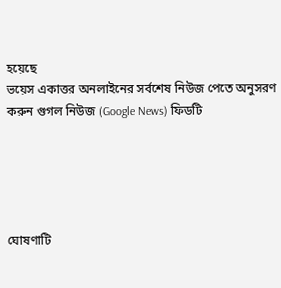হয়েছে
ভয়েস একাত্তর অনলাইনের সর্বশেষ নিউজ পেতে অনুসরণ করুন গুগল নিউজ (Google News) ফিডটি





ঘোষণাটি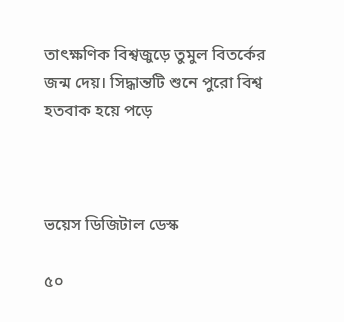তাৎক্ষণিক বিশ্বজুড়ে তুমুল বিতর্কের জন্ম দেয়। সিদ্ধান্তটি শুনে পুরো বিশ্ব হতবাক হয়ে পড়ে



ভয়েস ডিজিটাল ডেস্ক

৫০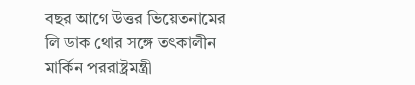বছর আগে উত্তর ভিয়েতনামের লি ডাক থোর সঙ্গে তৎকালীন মার্কিন পররাষ্ট্রমন্ত্রী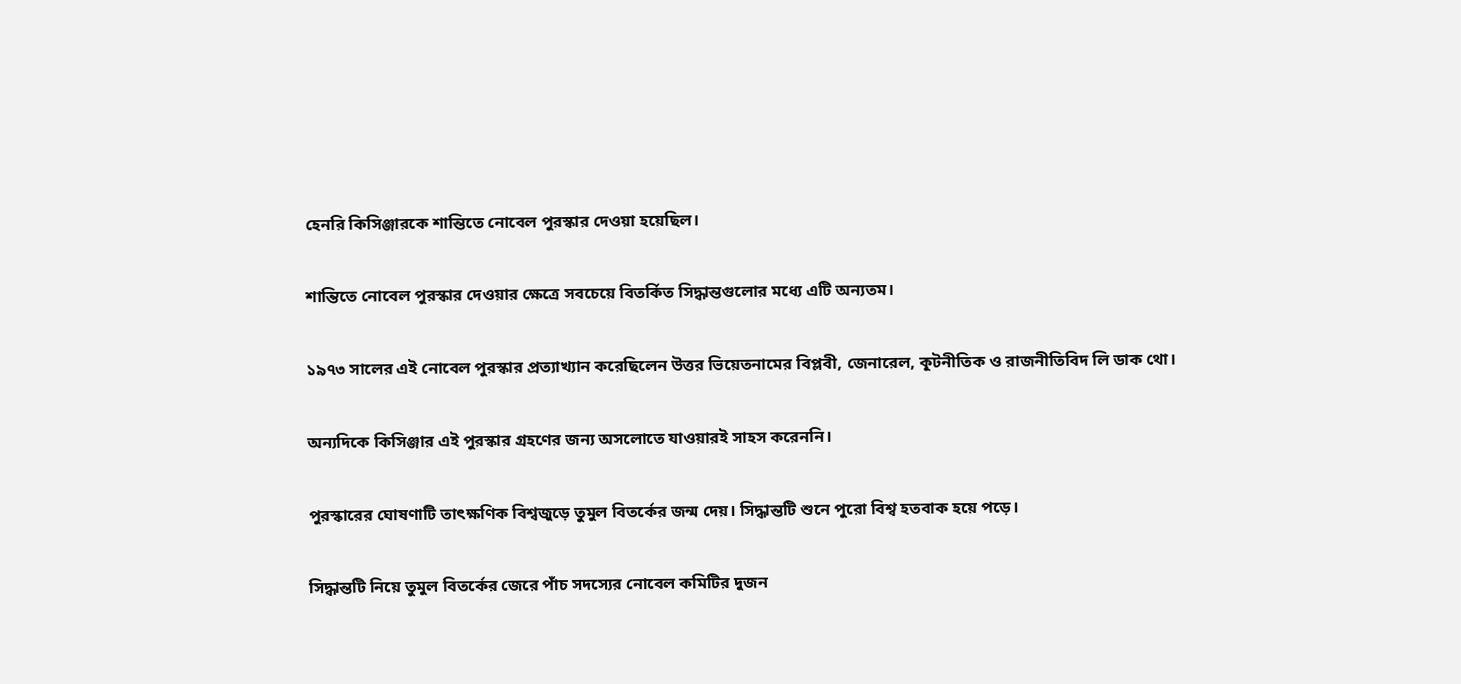হেনরি কিসিঞ্জারকে শান্তিতে নোবেল পুরস্কার দেওয়া হয়েছিল।

শান্তিতে নোবেল পুরস্কার দেওয়ার ক্ষেত্রে সবচেয়ে বিতর্কিত সিদ্ধান্তগুলোর মধ্যে এটি অন্যতম।

১৯৭৩ সালের এই নোবেল পুরস্কার প্রত্যাখ্যান করেছিলেন উত্তর ভিয়েতনামের বিপ্লবী, জেনারেল, কূটনীতিক ও রাজনীতিবিদ লি ডাক থো।

অন্যদিকে কিসিঞ্জার এই পুরস্কার গ্রহণের জন্য অসলোতে যাওয়ারই সাহস করেননি।

পুরস্কারের ঘোষণাটি তাৎক্ষণিক বিশ্বজুড়ে তুমুল বিতর্কের জন্ম দেয়। সিদ্ধান্তটি শুনে পুরো বিশ্ব হতবাক হয়ে পড়ে।

সিদ্ধান্তটি নিয়ে তুমুল বিতর্কের জেরে পাঁচ সদস্যের নোবেল কমিটির দুজন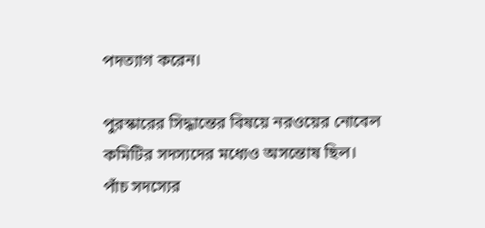পদত্যাগ করেন।

পুরস্কারের সিদ্ধান্তের বিষয়ে নরওয়ের নোবেল কমিটির সদস্যদের মধ্যেও অসন্তোষ ছিল। পাঁচ সদস্যের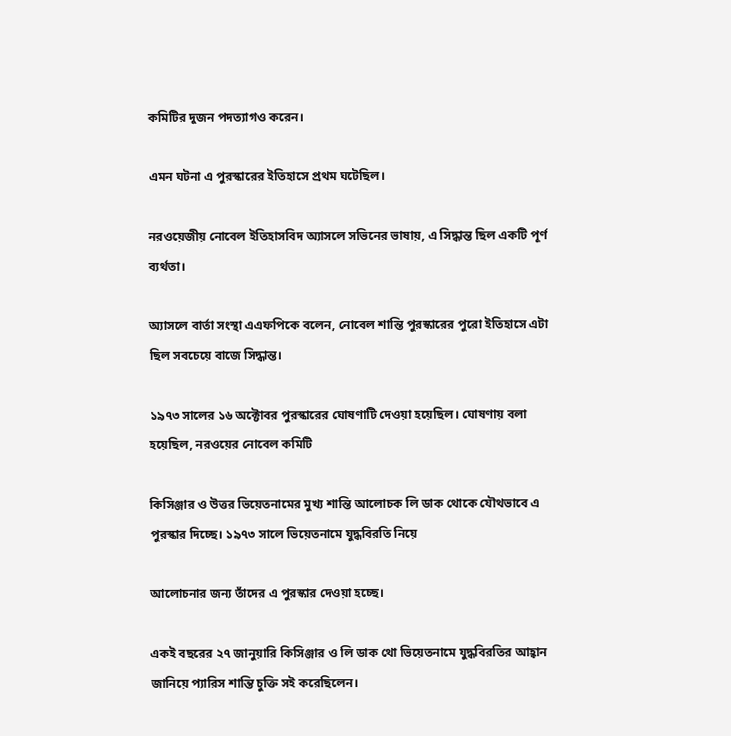কমিটির দুজন পদত্যাগও করেন।

এমন ঘটনা এ পুরস্কারের ইতিহাসে প্রথম ঘটেছিল।

নরওয়েজীয় নোবেল ইতিহাসবিদ অ্যাসলে সভিনের ভাষায়, এ সিদ্ধান্ত ছিল একটি পূর্ণ ব্যর্থতা।

অ্যাসলে বার্তা সংস্থা এএফপিকে বলেন, নোবেল শান্তি পুরস্কারের পুরো ইতিহাসে এটা ছিল সবচেয়ে বাজে সিদ্ধান্ত।

১৯৭৩ সালের ১৬ অক্টোবর পুরস্কারের ঘোষণাটি দেওয়া হয়েছিল। ঘোষণায় বলা হয়েছিল, নরওয়ের নোবেল কমিটি

কিসিঞ্জার ও উত্তর ভিয়েতনামের মুখ্য শান্তি আলোচক লি ডাক থোকে যৌথভাবে এ পুরস্কার দিচ্ছে। ১৯৭৩ সালে ভিয়েতনামে যুদ্ধবিরতি নিয়ে

আলোচনার জন্য তাঁদের এ পুরস্কার দেওয়া হচ্ছে।

একই বছরের ২৭ জানুয়ারি কিসিঞ্জার ও লি ডাক থো ভিয়েতনামে যুদ্ধবিরতির আহ্বান জানিয়ে প্যারিস শান্তি চুক্তি সই করেছিলেন।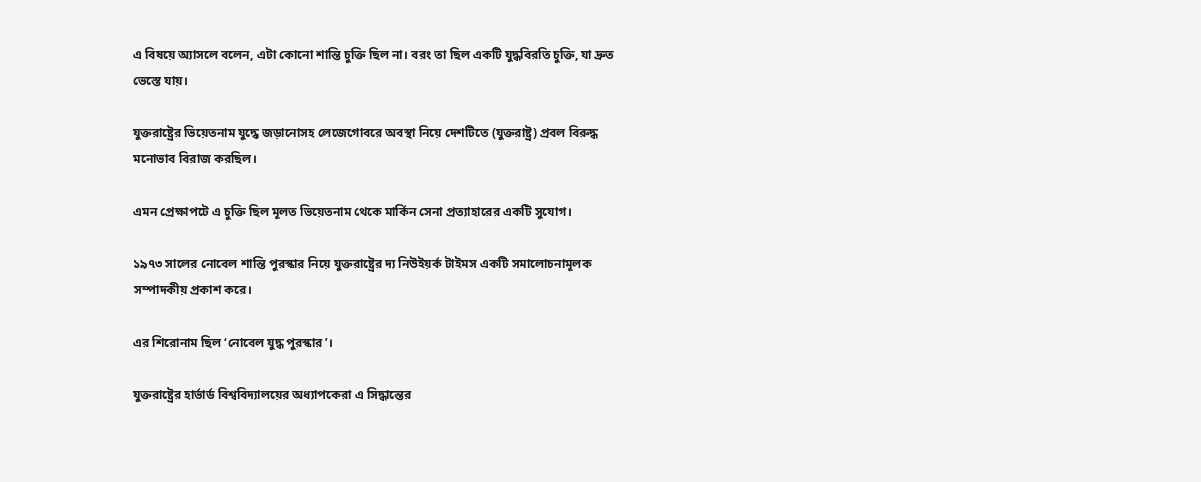এ বিষয়ে অ্যাসলে বলেন, এটা কোনো শান্তি চুক্তি ছিল না। বরং তা ছিল একটি যুদ্ধবিরতি চুক্তি, যা দ্রুত ভেস্তে যায়।

যুক্তরাষ্ট্রের ভিয়েতনাম যুদ্ধে জড়ানোসহ লেজেগোবরে অবস্থা নিয়ে দেশটিতে (যুক্তরাষ্ট্র) প্রবল বিরুদ্ধ মনোভাব বিরাজ করছিল।

এমন প্রেক্ষাপটে এ চুক্তি ছিল মূলত ভিয়েতনাম থেকে মার্কিন সেনা প্রত্যাহারের একটি সুযোগ।

১৯৭৩ সালের নোবেল শান্তি পুরস্কার নিয়ে যুক্তরাষ্ট্রের দ্য নিউইয়র্ক টাইমস একটি সমালোচনামূলক সম্পাদকীয় প্রকাশ করে।

এর শিরোনাম ছিল ‘নোবেল যুদ্ধ পুরস্কার’।

যুক্তরাষ্ট্রের হার্ভার্ড বিশ্ববিদ্যালয়ের অধ্যাপকেরা এ সিদ্ধান্তের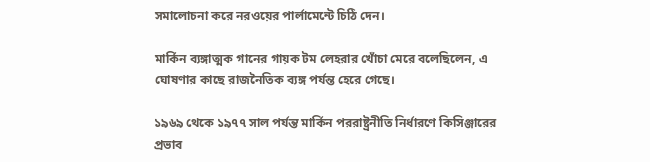সমালোচনা করে নরওয়ের পার্লামেন্টে চিঠি দেন।

মার্কিন ব্যঙ্গাত্মক গানের গায়ক টম লেহরার খোঁচা মেরে বলেছিলেন, এ ঘোষণার কাছে রাজনৈতিক ব্যঙ্গ পর্যন্ত হেরে গেছে।

১৯৬৯ থেকে ১৯৭৭ সাল পর্যন্ত মার্কিন পররাষ্ট্রনীতি নির্ধারণে কিসিঞ্জারের প্রভাব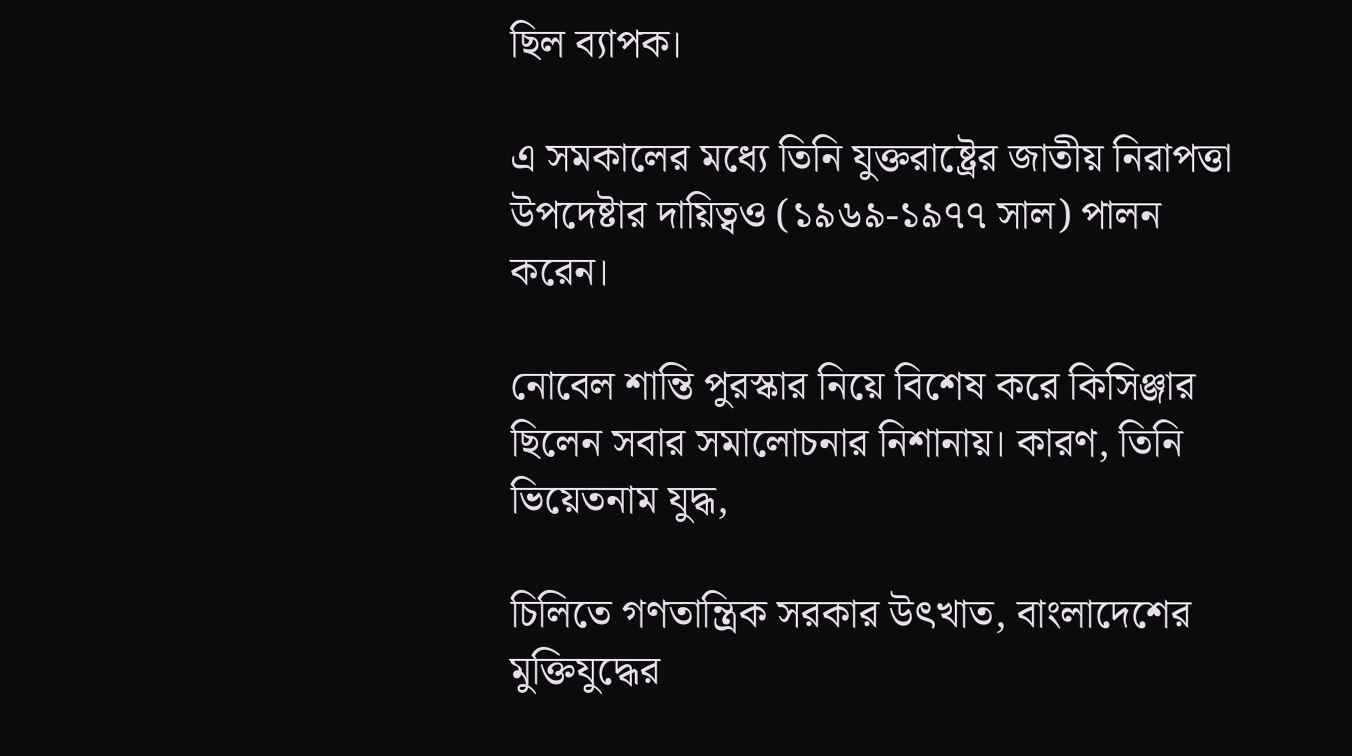ছিল ব্যাপক।

এ সমকালের মধ্যে তিনি যুক্তরাষ্ট্রের জাতীয় নিরাপত্তা উপদেষ্টার দায়িত্বও (১৯৬৯-১৯৭৭ সাল) পালন করেন।

নোবেল শান্তি পুরস্কার নিয়ে বিশেষ করে কিসিঞ্জার ছিলেন সবার সমালোচনার নিশানায়। কারণ, তিনি ভিয়েতনাম যুদ্ধ,

চিলিতে গণতান্ত্রিক সরকার উৎখাত, বাংলাদেশের মুক্তিযুদ্ধের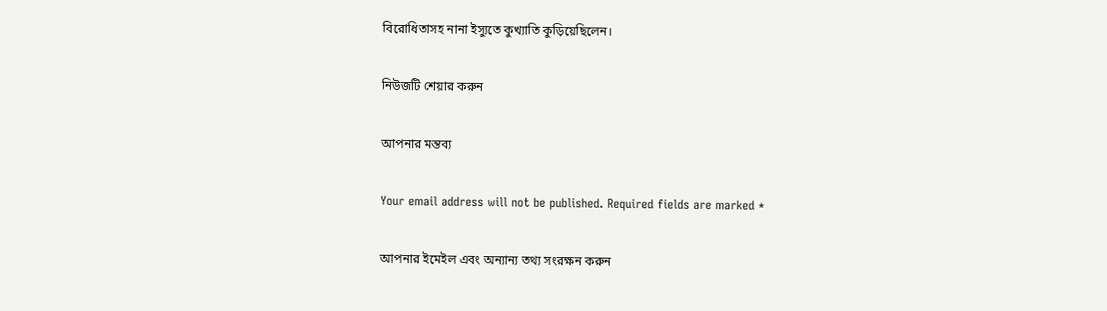বিরোধিতাসহ নানা ইস্যুতে কুখ্যাতি কুড়িয়েছিলেন।

নিউজটি শেয়ার করুন

আপনার মন্তব্য

Your email address will not be published. Required fields are marked *

আপনার ইমেইল এবং অন্যান্য তথ্য সংরক্ষন করুন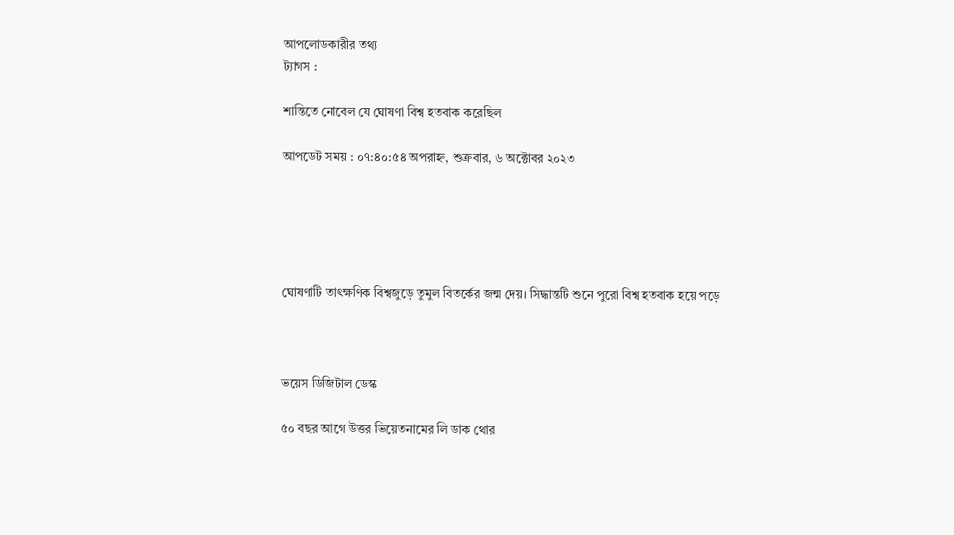আপলোডকারীর তথ্য
ট্যাগস :

শান্তিতে নোবেল যে ঘোষণা বিশ্ব হতবাক করেছিল

আপডেট সময় : ০৭:৪০:৫৪ অপরাহ্ন, শুক্রবার, ৬ অক্টোবর ২০২৩





ঘোষণাটি তাৎক্ষণিক বিশ্বজুড়ে তুমুল বিতর্কের জন্ম দেয়। সিদ্ধান্তটি শুনে পুরো বিশ্ব হতবাক হয়ে পড়ে



ভয়েস ডিজিটাল ডেস্ক

৫০ বছর আগে উত্তর ভিয়েতনামের লি ডাক থোর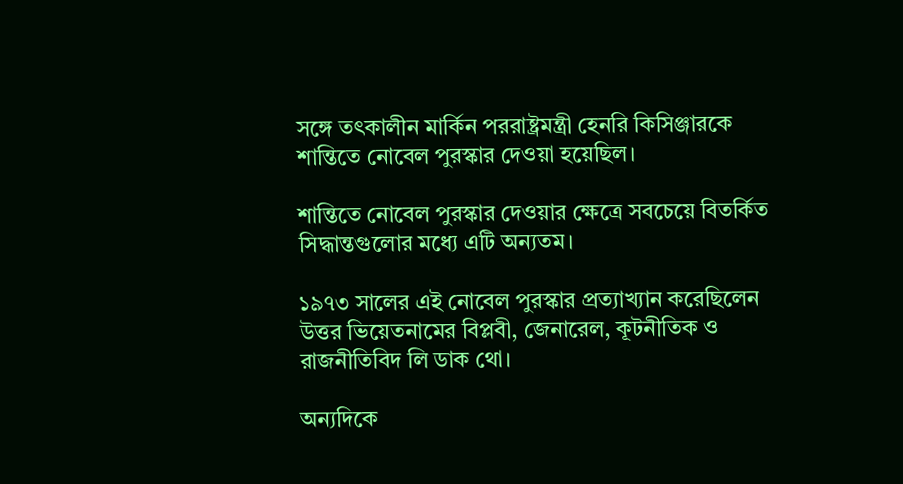সঙ্গে তৎকালীন মার্কিন পররাষ্ট্রমন্ত্রী হেনরি কিসিঞ্জারকে শান্তিতে নোবেল পুরস্কার দেওয়া হয়েছিল।

শান্তিতে নোবেল পুরস্কার দেওয়ার ক্ষেত্রে সবচেয়ে বিতর্কিত সিদ্ধান্তগুলোর মধ্যে এটি অন্যতম।

১৯৭৩ সালের এই নোবেল পুরস্কার প্রত্যাখ্যান করেছিলেন উত্তর ভিয়েতনামের বিপ্লবী, জেনারেল, কূটনীতিক ও রাজনীতিবিদ লি ডাক থো।

অন্যদিকে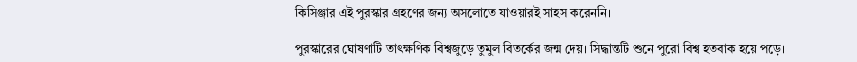কিসিঞ্জার এই পুরস্কার গ্রহণের জন্য অসলোতে যাওয়ারই সাহস করেননি।

পুরস্কারের ঘোষণাটি তাৎক্ষণিক বিশ্বজুড়ে তুমুল বিতর্কের জন্ম দেয়। সিদ্ধান্তটি শুনে পুরো বিশ্ব হতবাক হয়ে পড়ে।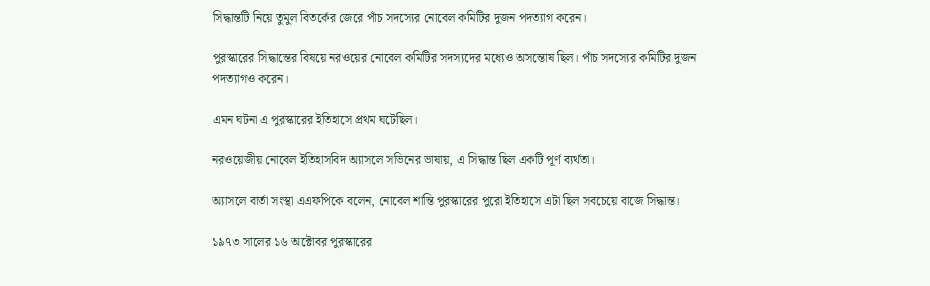সিদ্ধান্তটি নিয়ে তুমুল বিতর্কের জেরে পাঁচ সদস্যের নোবেল কমিটির দুজন পদত্যাগ করেন।

পুরস্কারের সিদ্ধান্তের বিষয়ে নরওয়ের নোবেল কমিটির সদস্যদের মধ্যেও অসন্তোষ ছিল। পাঁচ সদস্যের কমিটির দুজন পদত্যাগও করেন।

এমন ঘটনা এ পুরস্কারের ইতিহাসে প্রথম ঘটেছিল।

নরওয়েজীয় নোবেল ইতিহাসবিদ অ্যাসলে সভিনের ভাষায়, এ সিদ্ধান্ত ছিল একটি পূর্ণ ব্যর্থতা।

অ্যাসলে বার্তা সংস্থা এএফপিকে বলেন, নোবেল শান্তি পুরস্কারের পুরো ইতিহাসে এটা ছিল সবচেয়ে বাজে সিদ্ধান্ত।

১৯৭৩ সালের ১৬ অক্টোবর পুরস্কারের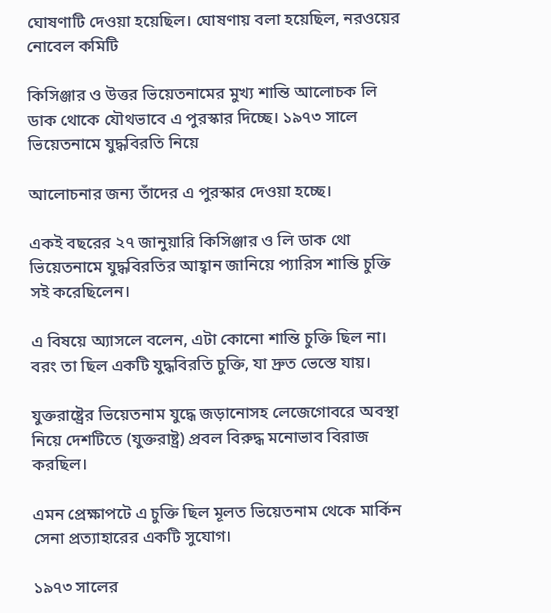ঘোষণাটি দেওয়া হয়েছিল। ঘোষণায় বলা হয়েছিল, নরওয়ের নোবেল কমিটি

কিসিঞ্জার ও উত্তর ভিয়েতনামের মুখ্য শান্তি আলোচক লি ডাক থোকে যৌথভাবে এ পুরস্কার দিচ্ছে। ১৯৭৩ সালে ভিয়েতনামে যুদ্ধবিরতি নিয়ে

আলোচনার জন্য তাঁদের এ পুরস্কার দেওয়া হচ্ছে।

একই বছরের ২৭ জানুয়ারি কিসিঞ্জার ও লি ডাক থো ভিয়েতনামে যুদ্ধবিরতির আহ্বান জানিয়ে প্যারিস শান্তি চুক্তি সই করেছিলেন।

এ বিষয়ে অ্যাসলে বলেন, এটা কোনো শান্তি চুক্তি ছিল না। বরং তা ছিল একটি যুদ্ধবিরতি চুক্তি, যা দ্রুত ভেস্তে যায়।

যুক্তরাষ্ট্রের ভিয়েতনাম যুদ্ধে জড়ানোসহ লেজেগোবরে অবস্থা নিয়ে দেশটিতে (যুক্তরাষ্ট্র) প্রবল বিরুদ্ধ মনোভাব বিরাজ করছিল।

এমন প্রেক্ষাপটে এ চুক্তি ছিল মূলত ভিয়েতনাম থেকে মার্কিন সেনা প্রত্যাহারের একটি সুযোগ।

১৯৭৩ সালের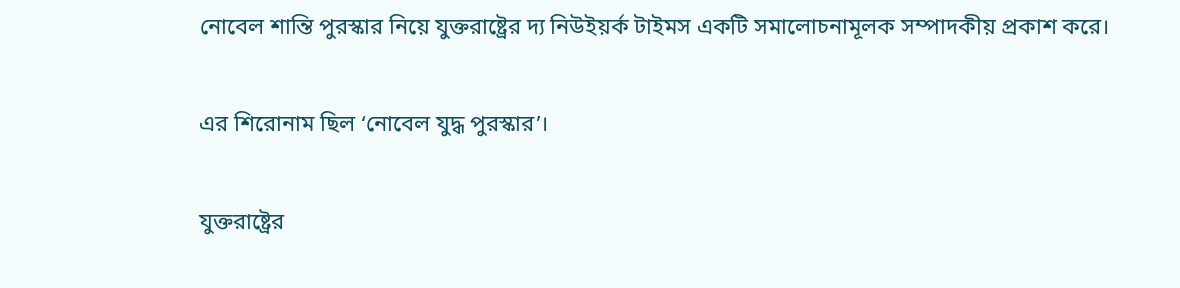নোবেল শান্তি পুরস্কার নিয়ে যুক্তরাষ্ট্রের দ্য নিউইয়র্ক টাইমস একটি সমালোচনামূলক সম্পাদকীয় প্রকাশ করে।

এর শিরোনাম ছিল ‘নোবেল যুদ্ধ পুরস্কার’।

যুক্তরাষ্ট্রের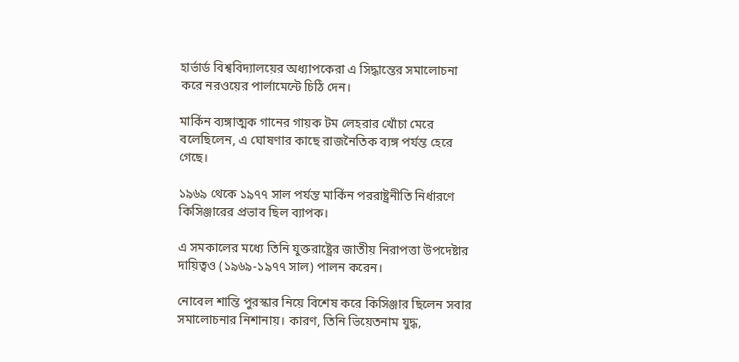হার্ভার্ড বিশ্ববিদ্যালয়ের অধ্যাপকেরা এ সিদ্ধান্তের সমালোচনা করে নরওয়ের পার্লামেন্টে চিঠি দেন।

মার্কিন ব্যঙ্গাত্মক গানের গায়ক টম লেহরার খোঁচা মেরে বলেছিলেন, এ ঘোষণার কাছে রাজনৈতিক ব্যঙ্গ পর্যন্ত হেরে গেছে।

১৯৬৯ থেকে ১৯৭৭ সাল পর্যন্ত মার্কিন পররাষ্ট্রনীতি নির্ধারণে কিসিঞ্জারের প্রভাব ছিল ব্যাপক।

এ সমকালের মধ্যে তিনি যুক্তরাষ্ট্রের জাতীয় নিরাপত্তা উপদেষ্টার দায়িত্বও (১৯৬৯-১৯৭৭ সাল) পালন করেন।

নোবেল শান্তি পুরস্কার নিয়ে বিশেষ করে কিসিঞ্জার ছিলেন সবার সমালোচনার নিশানায়। কারণ, তিনি ভিয়েতনাম যুদ্ধ,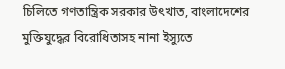চিলিতে গণতান্ত্রিক সরকার উৎখাত, বাংলাদেশের মুক্তিযুদ্ধের বিরোধিতাসহ নানা ইস্যুতে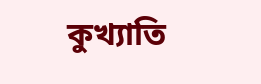কুখ্যাতি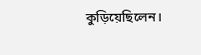কুড়িয়েছিলেন।